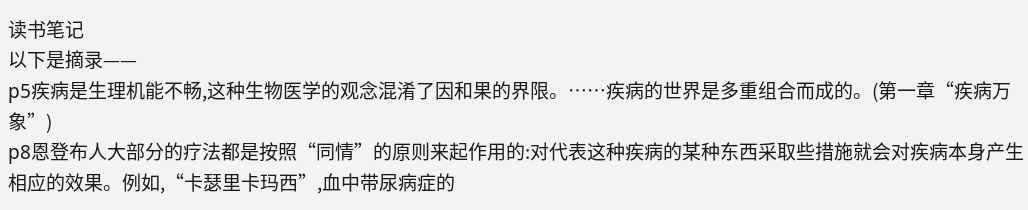读书笔记
以下是摘录——
p5疾病是生理机能不畅,这种生物医学的观念混淆了因和果的界限。……疾病的世界是多重组合而成的。(第一章“疾病万象”)
p8恩登布人大部分的疗法都是按照“同情”的原则来起作用的:对代表这种疾病的某种东西采取些措施就会对疾病本身产生相应的效果。例如,“卡瑟里卡玛西”,血中带尿病症的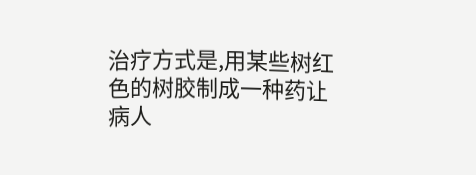治疗方式是,用某些树红色的树胶制成一种药让病人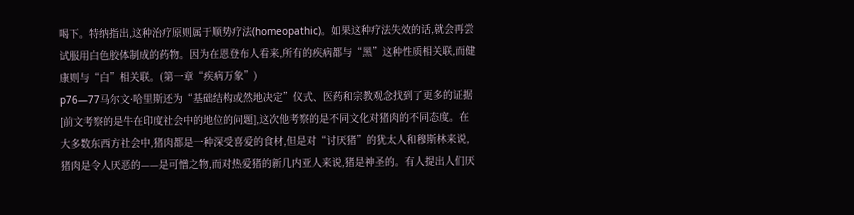喝下。特纳指出,这种治疗原则属于顺势疗法(homeopathic)。如果这种疗法失效的话,就会再尝试服用白色胶体制成的药物。因为在恩登布人看来,所有的疾病都与“黑”这种性质相关联,而健康则与“白”相关联。(第一章“疾病万象”)
p76—77马尔文·哈里斯还为“基础结构或然地决定”仪式、医药和宗教观念找到了更多的证据[前文考察的是牛在印度社会中的地位的问题],这次他考察的是不同文化对猪肉的不同态度。在大多数东西方社会中,猪肉都是一种深受喜爱的食材,但是对“讨厌猪”的犹太人和穆斯林来说,猪肉是令人厌恶的——是可憎之物,而对热爱猪的新几内亚人来说,猪是神圣的。有人提出人们厌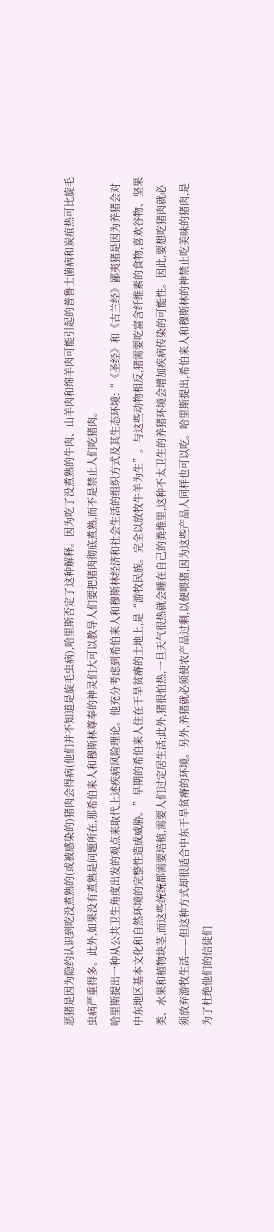恶猪是因为隐约认识到吃没煮熟的(或被感染的)猪肉会得病(他们并不知道是旋毛虫病),哈里斯否定了这种解释。因为吃了没煮熟的牛肉、山羊肉和绵羊肉可能引起的普鲁士菌病和炭疽热可比旋毛虫病严重得多。此外,如果没有煮熟是问题所在,那希伯来人和穆斯林尊奉的神灵们大可以教导人们要把猪肉彻底煮熟,而不是禁止人们吃猪肉。
哈里斯提出一种从公共卫生角度出发的观点来取代上述疾病风险理论。他充分考虑到希伯来人和穆斯林经济和社会生活的组织方式及其生态环境:“《圣经》和《古兰经》鄙夷猪是因为养猪会对中东地区基本文化和自然环境的完整性造成威胁。”早期的希伯来人住在干旱贫瘠的土地上,是“游牧民族。完全以放牧牛羊为生”。与这些动物相反,猪需要吃富含纤维素的食物,喜欢谷物、坚果类、水果和植物块茎,而这些统统都需要培植,需要人们过定居生活;此外,猪很怕热,一旦天气很热就会睡在自己的粪堆里,这种不太卫生的养猪环境会增加疾病传染的可能性。因此,要想吃猪肉就必须放弃游牧生活——但这种方式却很适合中东干旱贫瘠的环境。另外,养猪就必须使农产品过剩,以便喂猪,因为这些产品人同样也可以吃。哈里斯提出,希伯来人和穆斯林的神禁止吃美味的猪肉,是为了杜绝他们的信徒们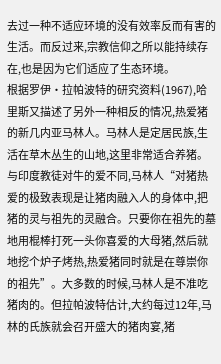去过一种不适应环境的没有效率反而有害的生活。而反过来,宗教信仰之所以能持续存在,也是因为它们适应了生态环境。
根据罗伊·拉帕波特的研究资料(1967),哈里斯又描述了另外一种相反的情况,热爱猪的新几内亚马林人。马林人是定居民族,生活在草木丛生的山地,这里非常适合养猪。与印度教徒对牛的爱不同,马林人“对猪热爱的极致表现是让猪肉融入人的身体中,把猪的灵与祖先的灵融合。只要你在祖先的墓地用棍棒打死一头你喜爱的大母猪,然后就地挖个炉子烤热,热爱猪同时就是在尊崇你的祖先”。大多数的时候,马林人是不准吃猪肉的。但拉帕波特估计,大约每过12年,马林的氏族就会召开盛大的猪肉宴,猪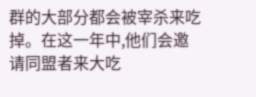群的大部分都会被宰杀来吃掉。在这一年中,他们会邀请同盟者来大吃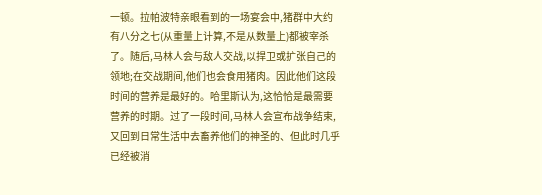一顿。拉帕波特亲眼看到的一场宴会中,猪群中大约有八分之七(从重量上计算,不是从数量上)都被宰杀了。随后,马林人会与敌人交战,以捍卫或扩张自己的领地;在交战期间,他们也会食用猪肉。因此他们这段时间的营养是最好的。哈里斯认为,这恰恰是最需要营养的时期。过了一段时间,马林人会宣布战争结束,又回到日常生活中去畜养他们的神圣的、但此时几乎已经被消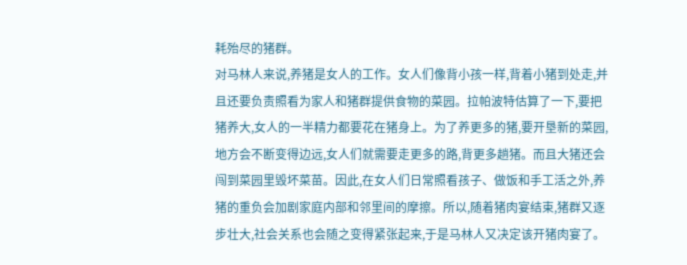耗殆尽的猪群。
对马林人来说,养猪是女人的工作。女人们像背小孩一样,背着小猪到处走,并且还要负责照看为家人和猪群提供食物的菜园。拉帕波特估算了一下,要把猪养大,女人的一半精力都要花在猪身上。为了养更多的猪,要开垦新的菜园,地方会不断变得边远,女人们就需要走更多的路,背更多趟猪。而且大猪还会闯到菜园里毁坏菜苗。因此,在女人们日常照看孩子、做饭和手工活之外,养猪的重负会加剧家庭内部和邻里间的摩擦。所以,随着猪肉宴结束,猪群又逐步壮大,社会关系也会随之变得紧张起来,于是马林人又决定该开猪肉宴了。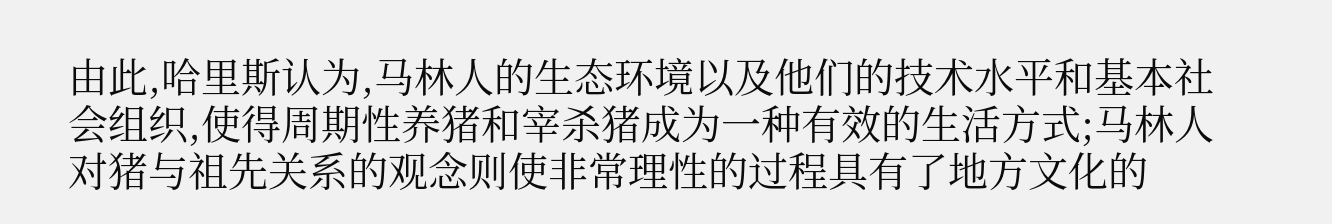由此,哈里斯认为,马林人的生态环境以及他们的技术水平和基本社会组织,使得周期性养猪和宰杀猪成为一种有效的生活方式;马林人对猪与祖先关系的观念则使非常理性的过程具有了地方文化的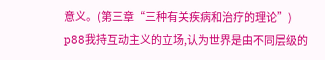意义。(第三章“三种有关疾病和治疗的理论”)
p88我持互动主义的立场,认为世界是由不同层级的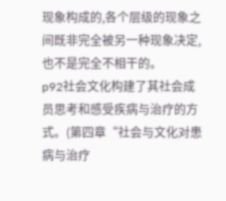现象构成的,各个层级的现象之间既非完全被另一种现象决定,也不是完全不相干的。
p92社会文化构建了其社会成员思考和感受疾病与治疗的方式。(第四章“社会与文化对患病与治疗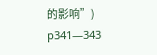的影响”)
p341—343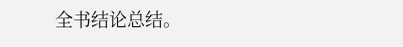全书结论总结。